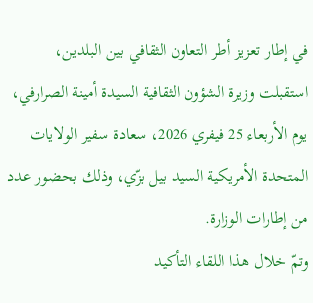في إطار تعزيز أطر التعاون الثقافي بين البلدين، استقبلت وزيرة الشؤون الثقافية السيدة أمينة الصرارفي، يوم الأربعاء 25 فيفري 2026، سعادة سفير الولايات المتحدة الأمريكية السيد بيل بزّي، وذلك بحضور عدد من إطارات الوزارة.
وتمّ خلال هذا اللقاء التأكيد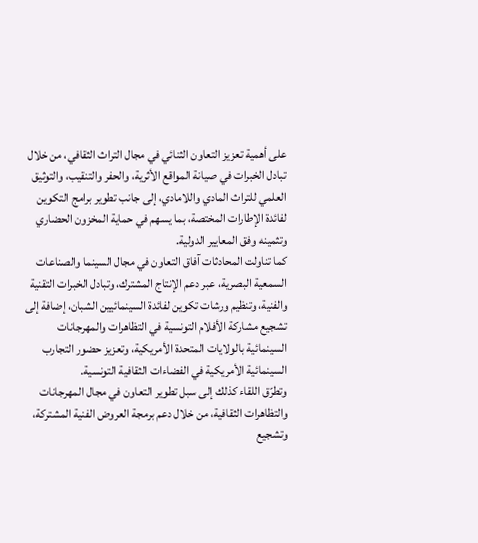على أهمية تعزيز التعاون الثنائي في مجال التراث الثقافي، من خلال تبادل الخبرات في صيانة المواقع الأثرية، والحفر والتنقيب، والتوثيق العلمي للتراث المادي واللامادي، إلى جانب تطوير برامج التكوين لفائدة الإطارات المختصة، بما يسهم في حماية المخزون الحضاري وتثمينه وفق المعايير الدولية.
كما تناولت المحادثات آفاق التعاون في مجال السينما والصناعات السمعية البصرية، عبر دعم الإنتاج المشترك، وتبادل الخبرات التقنية والفنية، وتنظيم ورشات تكوين لفائدة السينمائيين الشبان، إضافة إلى تشجيع مشاركة الأفلام التونسية في التظاهرات والمهرجانات السينمائية بالولايات المتحدة الأمريكية، وتعزيز حضور التجارب السينمائية الأمريكية في الفضاءات الثقافية التونسية.
وتطرّق اللقاء كذلك إلى سبل تطوير التعاون في مجال المهرجانات والتظاهرات الثقافية، من خلال دعم برمجة العروض الفنية المشتركة، وتشجيع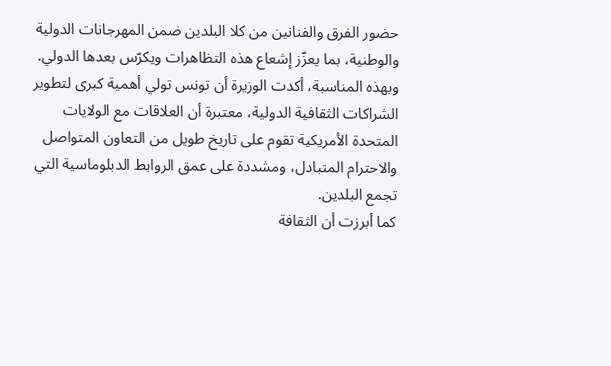حضور الفرق والفنانين من كلا البلدين ضمن المهرجانات الدولية والوطنية، بما يعزّز إشعاع هذه التظاهرات ويكرّس بعدها الدولي.
وبهذه المناسبة، أكدت الوزيرة أن تونس تولي أهمية كبرى لتطوير الشراكات الثقافية الدولية، معتبرة أن العلاقات مع الولايات المتحدة الأمريكية تقوم على تاريخ طويل من التعاون المتواصل والاحترام المتبادل، ومشددة على عمق الروابط الدبلوماسية التي تجمع البلدين.
كما أبرزت أن الثقافة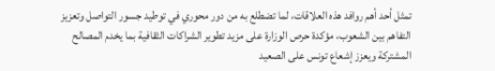تمثل أحد أهم روافد هذه العلاقات، لما تضطلع به من دور محوري في توطيد جسور التواصل وتعزيز التفاهم بين الشعوب، مؤكدة حرص الوزارة على مزيد تطوير الشراكات الثقافية بما يخدم المصالح المشتركة ويعزز إشعاع تونس على الصعيد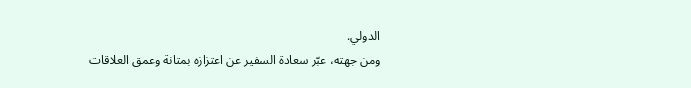الدولي.
ومن جهته، عبّر سعادة السفير عن اعتزازه بمتانة وعمق العلاقات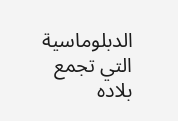الدبلوماسية التي تجمع بلاده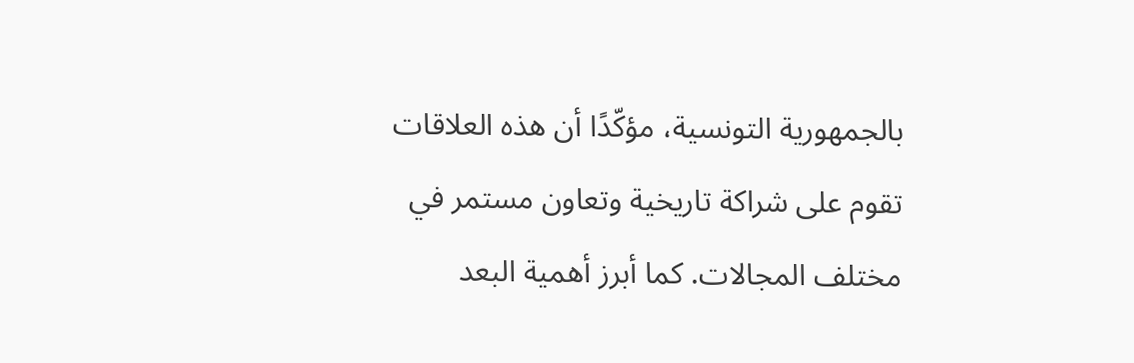بالجمهورية التونسية، مؤكّدًا أن هذه العلاقات تقوم على شراكة تاريخية وتعاون مستمر في مختلف المجالات. كما أبرز أهمية البعد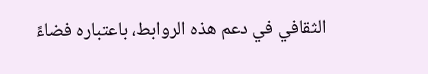الثقافي في دعم هذه الروابط، باعتباره فضاءً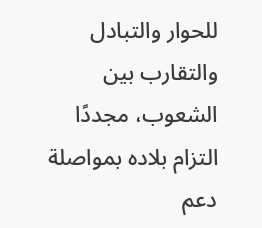للحوار والتبادل والتقارب بين الشعوب، مجددًا التزام بلاده بمواصلة دعم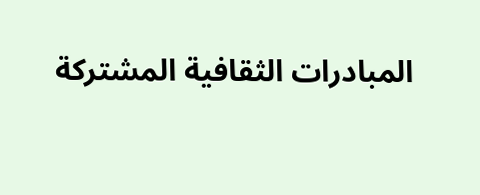المبادرات الثقافية المشتركة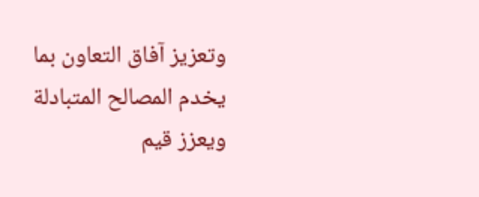وتعزيز آفاق التعاون بما يخدم المصالح المتبادلة ويعزز قيم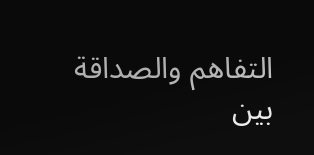التفاهم والصداقة بين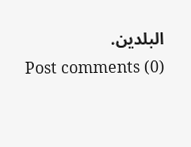البلدين.
Post comments (0)